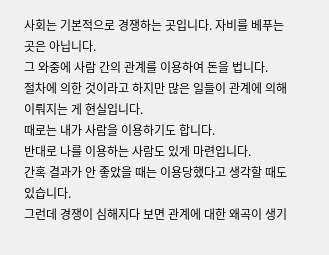사회는 기본적으로 경쟁하는 곳입니다. 자비를 베푸는 곳은 아닙니다.
그 와중에 사람 간의 관계를 이용하여 돈을 법니다.
절차에 의한 것이라고 하지만 많은 일들이 관계에 의해 이뤄지는 게 현실입니다.
때로는 내가 사람을 이용하기도 합니다.
반대로 나를 이용하는 사람도 있게 마련입니다.
간혹 결과가 안 좋았을 때는 이용당했다고 생각할 때도 있습니다.
그런데 경쟁이 심해지다 보면 관계에 대한 왜곡이 생기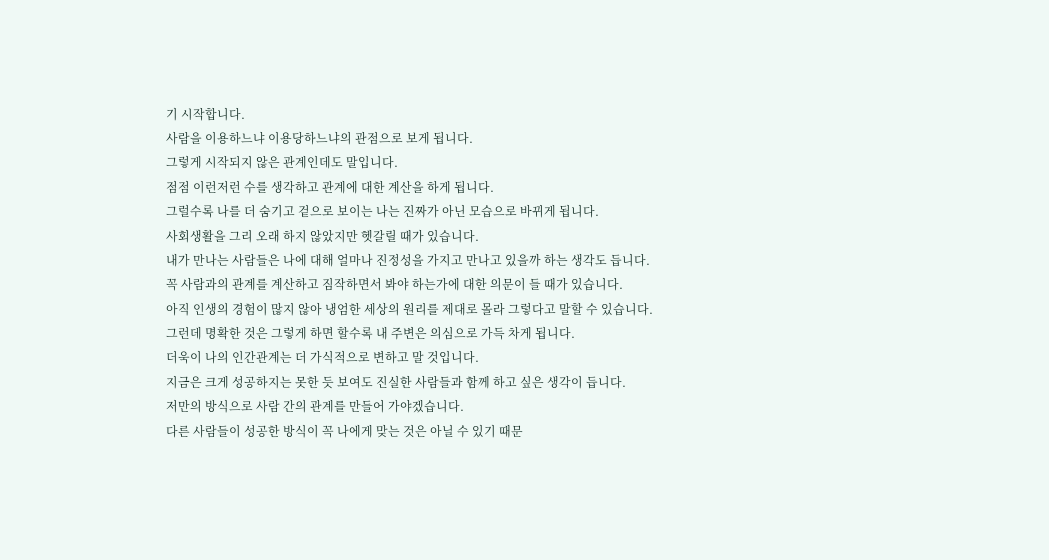기 시작합니다.
사람을 이용하느냐 이용당하느냐의 관점으로 보게 됩니다.
그렇게 시작되지 않은 관계인데도 말입니다.
점점 이런저런 수를 생각하고 관계에 대한 계산을 하게 됩니다.
그럴수록 나를 더 숨기고 겉으로 보이는 나는 진짜가 아닌 모습으로 바뀌게 됩니다.
사회생활을 그리 오래 하지 않았지만 헷갈릴 때가 있습니다.
내가 만나는 사람들은 나에 대해 얼마나 진정성을 가지고 만나고 있을까 하는 생각도 듭니다.
꼭 사람과의 관계를 계산하고 짐작하면서 봐야 하는가에 대한 의문이 들 때가 있습니다.
아직 인생의 경험이 많지 않아 냉엄한 세상의 원리를 제대로 몰라 그렇다고 말할 수 있습니다.
그런데 명확한 것은 그렇게 하면 할수록 내 주변은 의심으로 가득 차게 됩니다.
더욱이 나의 인간관계는 더 가식적으로 변하고 말 것입니다.
지금은 크게 성공하지는 못한 듯 보여도 진실한 사람들과 함께 하고 싶은 생각이 듭니다.
저만의 방식으로 사람 간의 관계를 만들어 가야겠습니다.
다른 사람들이 성공한 방식이 꼭 나에게 맞는 것은 아닐 수 있기 때문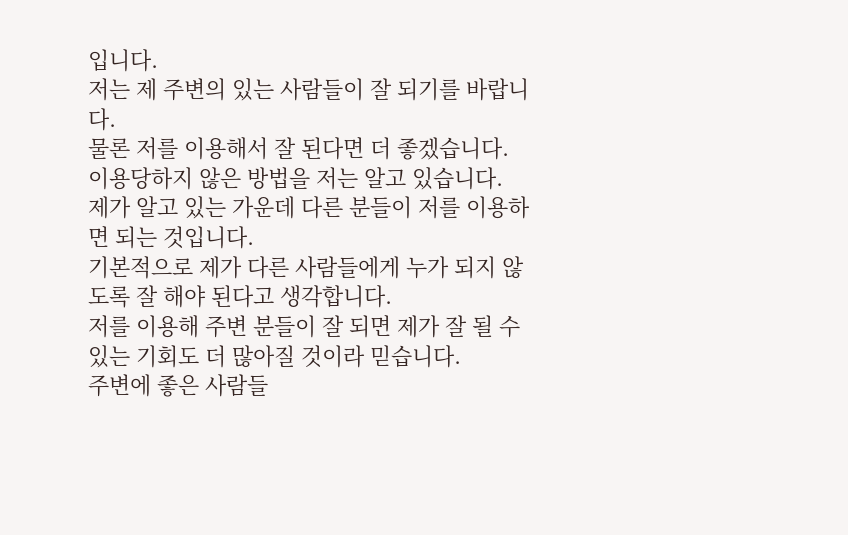입니다.
저는 제 주변의 있는 사람들이 잘 되기를 바랍니다.
물론 저를 이용해서 잘 된다면 더 좋겠습니다.
이용당하지 않은 방법을 저는 알고 있습니다.
제가 알고 있는 가운데 다른 분들이 저를 이용하면 되는 것입니다.
기본적으로 제가 다른 사람들에게 누가 되지 않도록 잘 해야 된다고 생각합니다.
저를 이용해 주변 분들이 잘 되면 제가 잘 될 수 있는 기회도 더 많아질 것이라 믿습니다.
주변에 좋은 사람들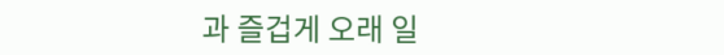과 즐겁게 오래 일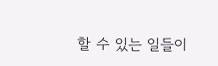할 수 있는 일들이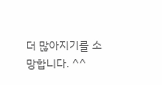더 많아지기를 소망합니다. ^^